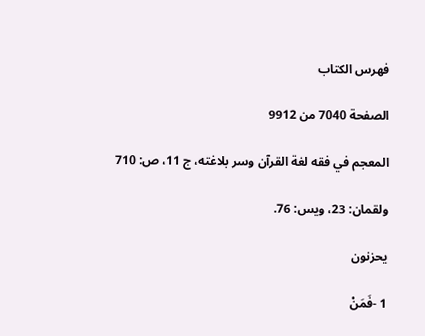فهرس الكتاب

الصفحة 7040 من 9912

المعجم في فقه لغة القرآن وسر بلاغته، ج 11، ص: 710

ولقمان: 23، ويس: 76.

يحزنون

1 -فَمَنْ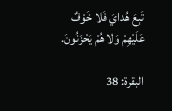تَبِعَ هُدايَ فَلا خَوْفٌ عَلَيْهِمْ وَلا هُمْ يَحْزَنُونَ.

البقرة: 38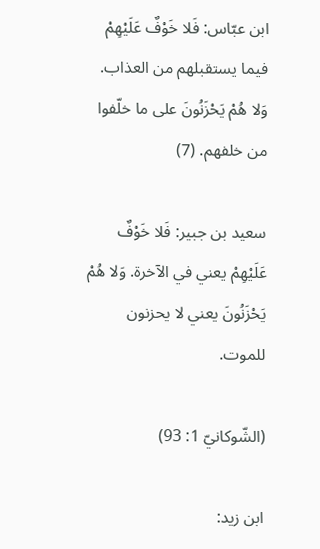ابن عبّاس: فَلا خَوْفٌ عَلَيْهِمْ فيما يستقبلهم من العذاب. وَلا هُمْ يَحْزَنُونَ على ما خلّفوا من خلفهم. (7)

سعيد بن جبير: فَلا خَوْفٌ عَلَيْهِمْ يعني في الآخرة. وَلا هُمْ يَحْزَنُونَ يعني لا يحزنون للموت.

(الشّوكانيّ 1: 93)

ابن زيد: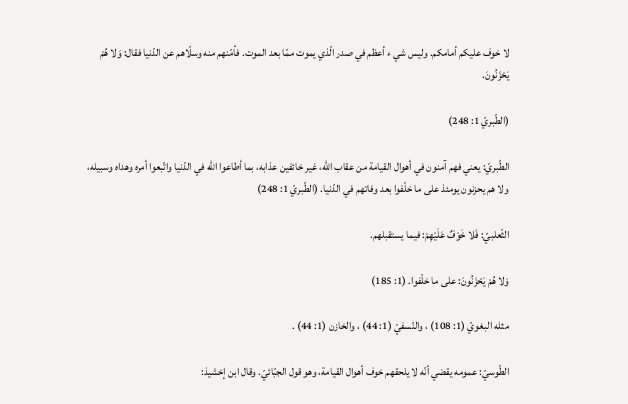لا خوف عليكم أمامكم. وليس شي ء أعظم في صدر الّذي يموت ممّا بعد الموت. فأمّنهم منه وسلّاهم عن الدّنيا فقال: وَلا هُمْ يَحْزَنُونَ.

(الطّبريّ 1: 248)

الطّبريّ: يعني فهم آمنون في أهوال القيامة من عقاب اللّه، غير خائفين عذابه، بما أطاعوا اللّه في الدّنيا واتّبعوا أمره وهداه وسبيله، ولا هم يحزنون يومئذ على ما خلّفوا بعد وفاتهم في الدّنيا. (الطّبريّ 1: 248)

الثّعلبيّ: فَلا خَوْفٌ عَلَيْهِمْ: فيما يستقبلهم.

وَلا هُمْ يَحْزَنُونَ: على ما خلّفوا. (1: 185)

مثله البغويّ (1: 108) ، والنّسفيّ (1: 44) ، والخازن (1: 44) .

الطّوسيّ: عمومه يقضي أنّه لا يلحقهم خوف أهوال القيامة، وهو قول الجبّائيّ. وقال ابن إخشيذ: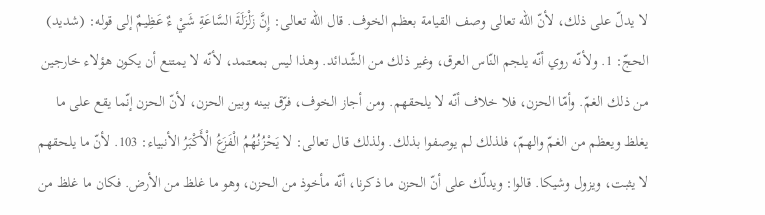لا يدلّ على ذلك، لأنّ اللّه تعالى وصف القيامة بعظم الخوف. قال اللّه تعالى: إِنَّ زَلْزَلَةَ السَّاعَةِ شَيْ ءٌ عَظِيمٌ إلى قوله: (شديد) الحجّ: 1. ولأنّه روي أنّه يلجم النّاس العرق، وغير ذلك من الشّدائد. وهذا ليس بمعتمد، لأنّه لا يمتنع أن يكون هؤلاء خارجين من ذلك الغمّ. وأمّا الحزن، فلا خلاف أنّه لا يلحقهم. ومن أجاز الخوف، فرّق بينه وبين الحزن، لأنّ الحزن إنّما يقع على ما يغلظ ويعظم من الغمّ والهمّ، فلذلك لم يوصفوا بذلك. ولذلك قال تعالى: لا يَحْزُنُهُمُ الْفَزَعُ الْأَكْبَرُ الأنبياء: 103. لأنّ ما يلحقهم لا يثبت، ويزول وشيكا. قالوا: ويدلّك على أنّ الحزن ما ذكرنا، أنّه مأخوذ من الحزن، وهو ما غلظ من الأرض. فكان ما غلظ من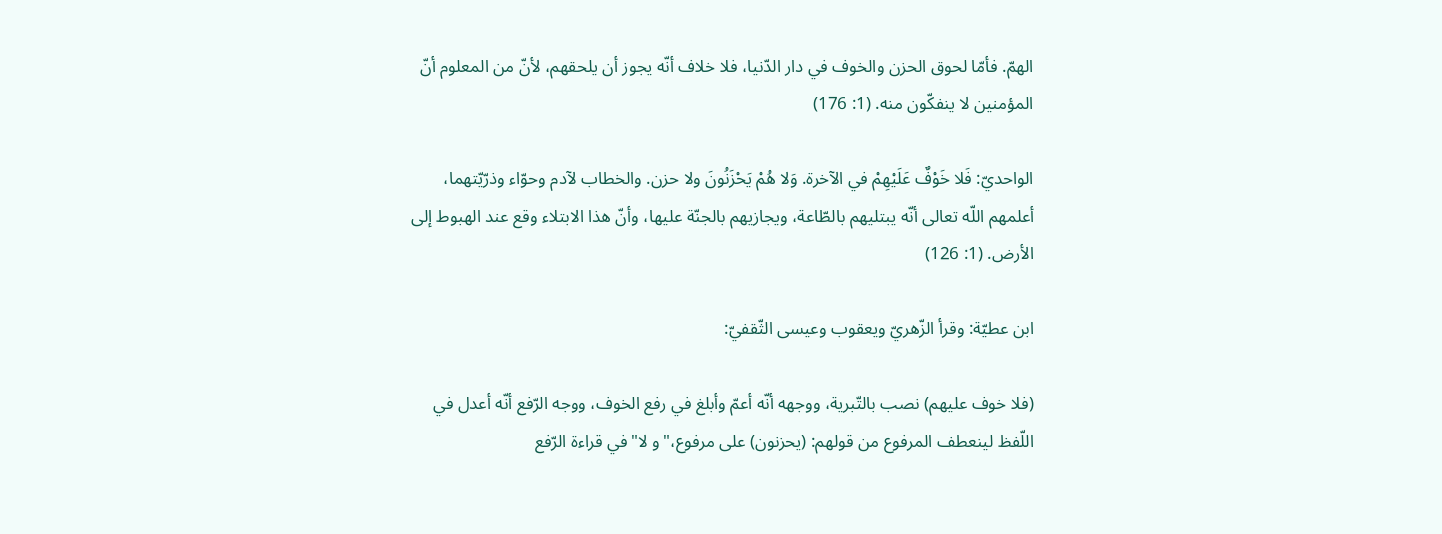الهمّ. فأمّا لحوق الحزن والخوف في دار الدّنيا، فلا خلاف أنّه يجوز أن يلحقهم، لأنّ من المعلوم أنّ المؤمنين لا ينفكّون منه. (1: 176)

الواحديّ: فَلا خَوْفٌ عَلَيْهِمْ في الآخرة. وَلا هُمْ يَحْزَنُونَ ولا حزن. والخطاب لآدم وحوّاء وذرّيّتهما، أعلمهم اللّه تعالى أنّه يبتليهم بالطّاعة، ويجازيهم بالجنّة عليها، وأنّ هذا الابتلاء وقع عند الهبوط إلى الأرض. (1: 126)

ابن عطيّة: وقرأ الزّهريّ ويعقوب وعيسى الثّقفيّ:

(فلا خوف عليهم) نصب بالتّبرية، ووجهه أنّه أعمّ وأبلغ في رفع الخوف، ووجه الرّفع أنّه أعدل في اللّفظ لينعطف المرفوع من قولهم: (يحزنون) على مرفوع،"و لا"في قراءة الرّفع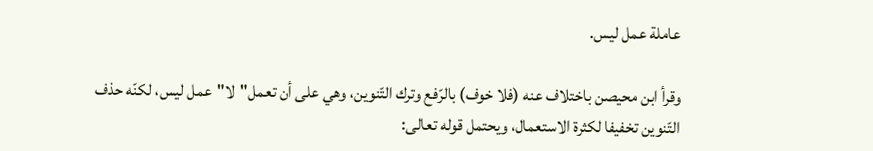عاملة عمل ليس.

وقرأ ابن محيصن باختلاف عنه (فلا خوف) بالرّفع وترك التّنوين، وهي على أن تعمل"لا"عمل ليس، لكنّه حذف التّنوين تخفيفا لكثرة الاستعمال، ويحتمل قوله تعالى: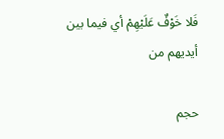فَلا خَوْفٌ عَلَيْهِمْ أي فيما بين أيديهم من

حجم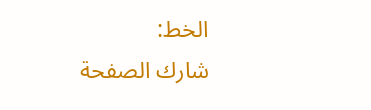الخط:
شارك الصفحة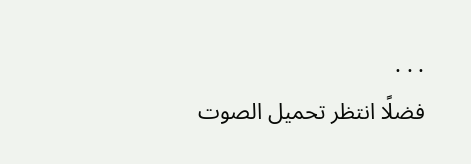. . .
فضلًا انتظر تحميل الصوت